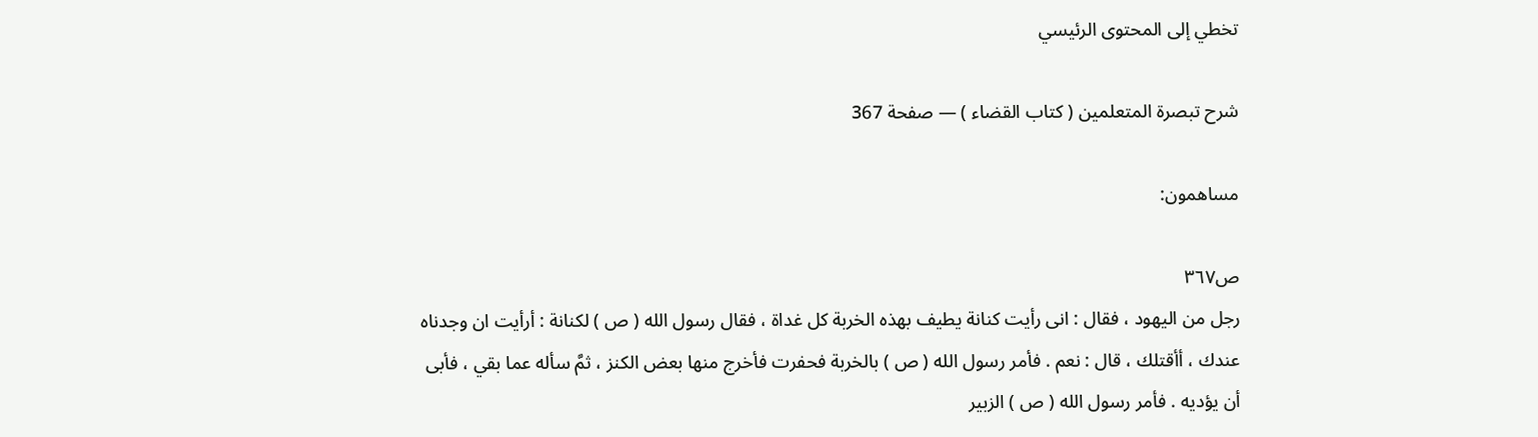تخطي إلى المحتوى الرئيسي

شرح تبصرة المتعلمين ( كتاب القضاء ) — صفحة 367

مساهمون:

ص٣٦٧
رجل من اليهود ، فقال : انى رأيت كنانة يطيف بهذه الخربة كل غداة ، فقال رسول الله ( ص ) لكنانة : أرأيت ان وجدناه عندك ، أأقتلك ، قال : نعم . فأمر رسول الله ( ص ) بالخربة فحفرت فأخرج منها بعض الكنز ، ثمَّ سأله عما بقي ، فأبى أن يؤديه . فأمر رسول الله ( ص ) الزبير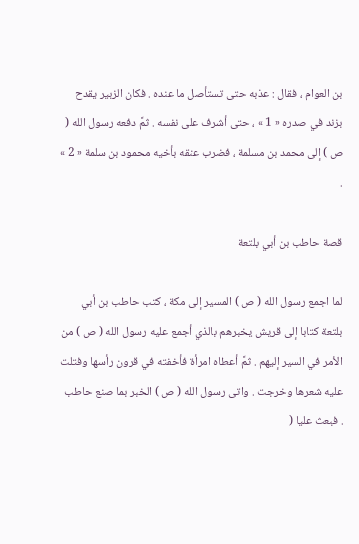بن العوام ، فقال : عذبه حتى تستأصل ما عنده . فكان الزبير يقدح بزند في صدره « 1 » ، حتى أشرف على نفسه . ثمَّ دفعه رسول الله ( ص ) إلى محمد بن مسلمة ، فضرب عنقه بأخيه محمود بن سلمة « 2 » .

قصة حاطب بن أبي بلتعة

لما اجمع رسول الله ( ص ) المسير إلى مكة ، كتب حاطب بن أبي بلتعة كتابا إلى قريش يخبرهم بالذي أجمع عليه رسول الله ( ص ) من الأمر في السير إليهم . ثمَّ أعطاه امرأة فأخفته في قرون رأسها وفتلت عليه شعرها وخرجت . واتى رسول الله ( ص ) الخبر بما صنع حاطب . فبعث عليا (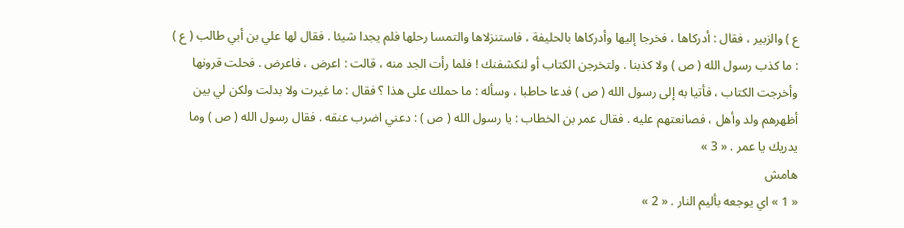ع ) والزبير ، فقال : أدركاها ، فخرجا إليها وأدركاها بالحليفة ، فاستنزلاها والتمسا رحلها فلم يجدا شيئا . فقال لها علي بن أبي طالب ( ع ) : ما كذب رسول الله ( ص ) ولا كذبنا . ولتخرجن الكتاب أو لنكشفنك ! فلما رأت الجد منه ، قالت : اعرض ، فاعرض . فحلت قرونها وأخرجت الكتاب ، فأتيا به إلى رسول الله ( ص ) فدعا حاطبا ، وسأله : ما حملك على هذا ؟ فقال : ما غيرت ولا بدلت ولكن لي بين أظهرهم ولد وأهل ، فصانعتهم عليه . فقال عمر بن الخطاب : يا رسول الله ( ص ) : دعني اضرب عنقه . فقال رسول الله ( ص ) وما يدريك يا عمر . « 3 »
هامش
« 1 » اي يوجعه بأليم النار . « 2 »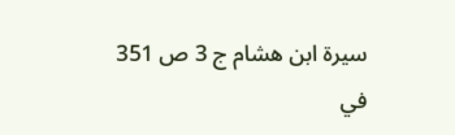سيرة ابن هشام ج 3 ص 351 في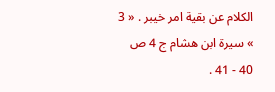الكلام عن بقية امر خيبر . « 3 » سيرة ابن هشام ج 4 ص 40 - 41 .